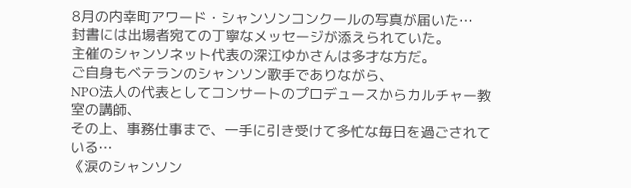8月の内幸町アワード・シャンソンコンクールの写真が届いた…
封書には出場者宛ての丁寧なメッセージが添えられていた。
主催のシャンソネット代表の深江ゆかさんは多才な方だ。
ご自身もベテランのシャンソン歌手でありながら、
NPO法人の代表としてコンサートのプロデュースからカルチャー教室の講師、
その上、事務仕事まで、一手に引き受けて多忙な毎日を過ごされている…
《涙のシャンソン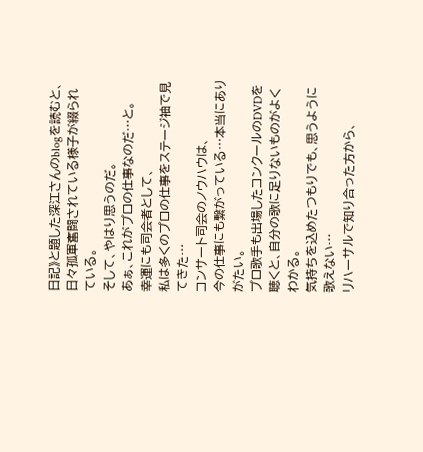日記》と題した深江さんのblogを読むと、
日々孤軍奮闘されている様子が綴られている。
そして、やはり思うのだ。
あぁ、これがプロの仕事なのだ…と。
幸運にも司会者として、
私は多くのプロの仕事をステージ袖で見てきた…
コンサート司会のノウハウは、
今の仕事にも繋がっている…本当にありがたい。
プロ歌手も出場したコンクールのDVDを聴くと、自分の歌に足りないものがよくわかる。
気持ちを込めたつもりでも、思うように歌えない…
リハーサルで知り合った方から、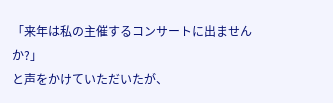「来年は私の主催するコンサートに出ませんか?」
と声をかけていただいたが、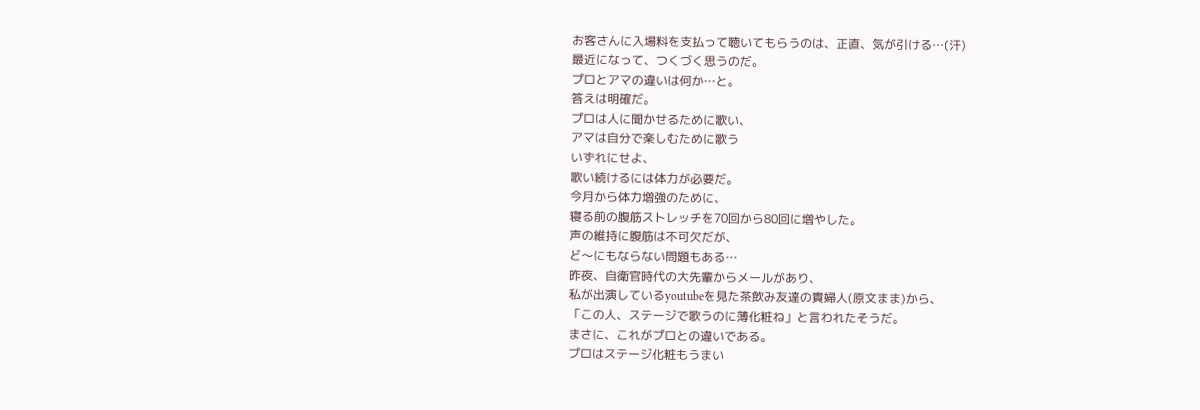お客さんに入場料を支払って聴いてもらうのは、正直、気が引ける…(汗)
最近になって、つくづく思うのだ。
プロとアマの違いは何か…と。
答えは明確だ。
プロは人に聞かせるために歌い、
アマは自分で楽しむために歌う
いずれにせよ、
歌い続けるには体力が必要だ。
今月から体力増強のために、
寝る前の腹筋ストレッチを70回から80回に増やした。
声の維持に腹筋は不可欠だが、
ど〜にもならない問題もある…
昨夜、自衛官時代の大先輩からメールがあり、
私が出演しているyoutubeを見た茶飲み友達の貴婦人(原文まま)から、
「この人、ステージで歌うのに薄化粧ね」と言われたそうだ。
まさに、これがプロとの違いである。
プロはステージ化粧もうまい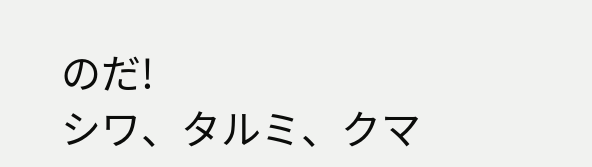のだ!
シワ、タルミ、クマ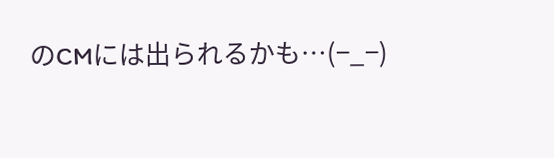のCMには出られるかも…(−_−)